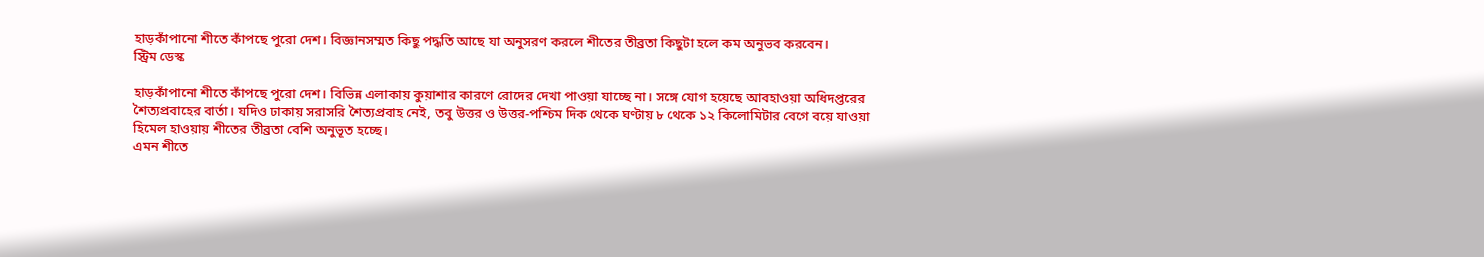হাড়কাঁপানো শীতে কাঁপছে পুরো দেশ। বিজ্ঞানসম্মত কিছু পদ্ধতি আছে যা অনুসরণ করলে শীতের তীব্রতা কিছুটা হলে কম অনুভব করবেন।
স্ট্রিম ডেস্ক

হাড়কাঁপানো শীতে কাঁপছে পুরো দেশ। বিভিন্ন এলাকায় কুয়াশার কারণে রোদের দেখা পাওয়া যাচ্ছে না। সঙ্গে যোগ হয়েছে আবহাওয়া অধিদপ্তরের শৈত্যপ্রবাহের বার্তা। যদিও ঢাকায় সরাসরি শৈত্যপ্রবাহ নেই, তবু উত্তর ও উত্তর-পশ্চিম দিক থেকে ঘণ্টায় ৮ থেকে ১২ কিলোমিটার বেগে বয়ে যাওয়া হিমেল হাওয়ায় শীতের তীব্রতা বেশি অনুভূত হচ্ছে।
এমন শীতে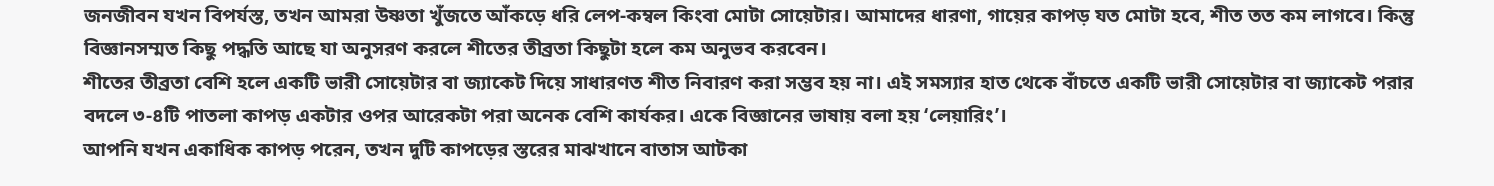জনজীবন যখন বিপর্যস্ত, তখন আমরা উষ্ণতা খুঁজতে আঁকড়ে ধরি লেপ-কম্বল কিংবা মোটা সোয়েটার। আমাদের ধারণা, গায়ের কাপড় যত মোটা হবে, শীত তত কম লাগবে। কিন্তু বিজ্ঞানসম্মত কিছু পদ্ধতি আছে যা অনুসরণ করলে শীতের তীব্রতা কিছুটা হলে কম অনুভব করবেন।
শীতের তীব্রতা বেশি হলে একটি ভারী সোয়েটার বা জ্যাকেট দিয়ে সাধারণত শীত নিবারণ করা সম্ভব হয় না। এই সমস্যার হাত থেকে বাঁচতে একটি ভারী সোয়েটার বা জ্যাকেট পরার বদলে ৩-৪টি পাতলা কাপড় একটার ওপর আরেকটা পরা অনেক বেশি কার্যকর। একে বিজ্ঞানের ভাষায় বলা হয় ‘লেয়ারিং’।
আপনি যখন একাধিক কাপড় পরেন, তখন দুটি কাপড়ের স্তরের মাঝখানে বাতাস আটকা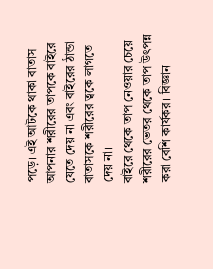পড়ে। এই আটকে থাকা বাতাস আপনার শরীরের তাপকে বাইরে যেতে দেয় না এবং বাইরের ঠান্ডা বাতাসকে শরীরের ত্বকে লাগতে দেয় না।
বাইরে থেকে তাপ নেওয়ার চেয়ে শরীরের ভেতর থেকে তাপ উৎপন্ন করা বেশি কার্যকর। বিজ্ঞান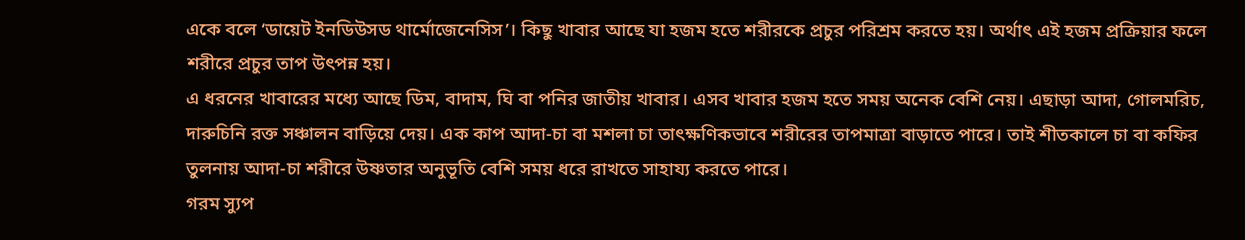একে বলে ‘ডায়েট ইনডিউসড থার্মোজেনেসিস’। কিছু খাবার আছে যা হজম হতে শরীরকে প্রচুর পরিশ্রম করতে হয়। অর্থাৎ এই হজম প্রক্রিয়ার ফলে শরীরে প্রচুর তাপ উৎপন্ন হয়।
এ ধরনের খাবারের মধ্যে আছে ডিম, বাদাম, ঘি বা পনির জাতীয় খাবার। এসব খাবার হজম হতে সময় অনেক বেশি নেয়। এছাড়া আদা, গোলমরিচ, দারুচিনি রক্ত সঞ্চালন বাড়িয়ে দেয়। এক কাপ আদা-চা বা মশলা চা তাৎক্ষণিকভাবে শরীরের তাপমাত্রা বাড়াতে পারে। তাই শীতকালে চা বা কফির তুলনায় আদা-চা শরীরে উষ্ণতার অনুভূতি বেশি সময় ধরে রাখতে সাহায্য করতে পারে।
গরম স্যুপ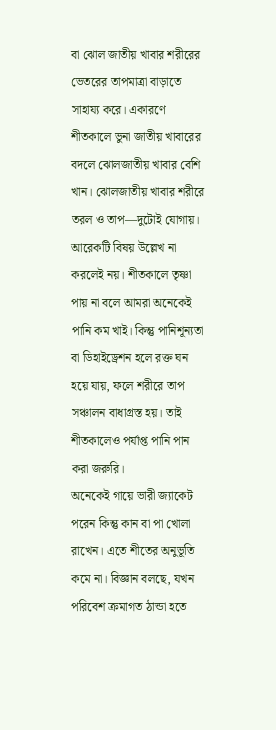বা ঝোল জাতীয় খাবার শরীরের ভেতরের তাপমাত্রা বাড়াতে সাহায্য করে। একারণে শীতকালে ভুনা জাতীয় খাবারের বদলে ঝোলজাতীয় খাবার বেশি খান। ঝোলজাতীয় খাবার শরীরে তরল ও তাপ—দুটোই যোগায়।
আরেকটি বিষয় উল্লেখ না করলেই নয়। শীতকালে তৃষ্ণা পায় না বলে আমরা অনেকেই পানি কম খাই। কিন্তু পানিশূন্যতা বা ডিহাইড্রেশন হলে রক্ত ঘন হয়ে যায়, ফলে শরীরে তাপ সঞ্চালন বাধাগ্রস্ত হয়। তাই শীতকালেও পর্যাপ্ত পানি পান করা জরুরি।
অনেকেই গায়ে ভারী জ্যাকেট পরেন কিন্তু কান বা পা খোলা রাখেন। এতে শীতের অনুভূতি কমে না। বিজ্ঞান বলছে, যখন পরিবেশ ক্রমাগত ঠান্ডা হতে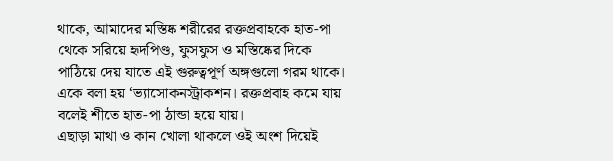থাকে, আমাদের মস্তিষ্ক শরীরের রক্তপ্রবাহকে হাত-পা থেকে সরিয়ে হৃদপিণ্ড, ফুসফুস ও মস্তিষ্কের দিকে পাঠিয়ে দেয় যাতে এই গুরুত্বপূর্ণ অঙ্গগুলো গরম থাকে। একে বলা হয় ‘ভ্যাসোকনস্ট্রাকশন। রক্তপ্রবাহ কমে যায় বলেই শীতে হাত-পা ঠান্ডা হয়ে যায়।
এছাড়া মাথা ও কান খোলা থাকলে ওই অংশ দিয়েই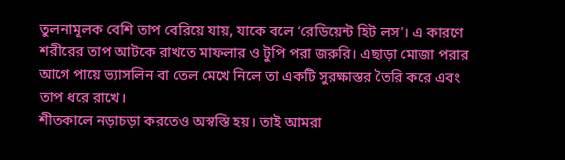তুলনামূলক বেশি তাপ বেরিয়ে যায়, যাকে বলে ‘রেডিয়েন্ট হিট লস’। এ কারণে শরীরের তাপ আটকে রাখতে মাফলার ও টুপি পরা জরুরি। এছাড়া মোজা পরার আগে পায়ে ভ্যাসলিন বা তেল মেখে নিলে তা একটি সুরক্ষাস্তর তৈরি করে এবং তাপ ধরে রাখে।
শীতকালে নড়াচড়া করতেও অস্বস্তি হয়। তাই আমরা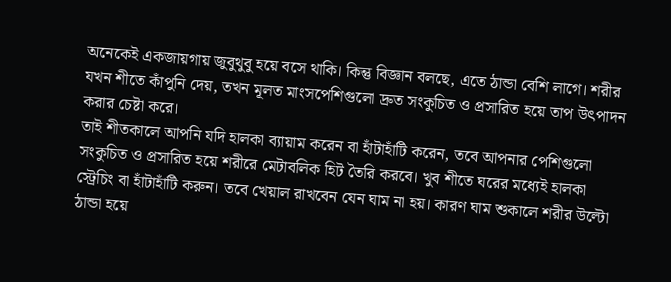অনেকেই একজায়গায় জুবুথুবু হয়ে বসে থাকি। কিন্তু বিজ্ঞান বলছে, এতে ঠান্ডা বেশি লাগে। শরীর যখন শীতে কাঁপুনি দেয়, তখন মূলত মাংসপেশিগুলো দ্রুত সংকুচিত ও প্রসারিত হয়ে তাপ উৎপাদন করার চেষ্টা করে।
তাই শীতকালে আপনি যদি হালকা ব্যায়াম করেন বা হাঁটাহাঁটি করেন, তবে আপনার পেশিগুলো সংকুচিত ও প্রসারিত হয়ে শরীরে মেটাবলিক হিট তৈরি করবে। খুব শীতে ঘরের মধ্যেই হালকা স্ট্রেচিং বা হাঁটাহাঁটি করুন। তবে খেয়াল রাখবেন যেন ঘাম না হয়। কারণ ঘাম শুকালে শরীর উল্টো ঠান্ডা হয়ে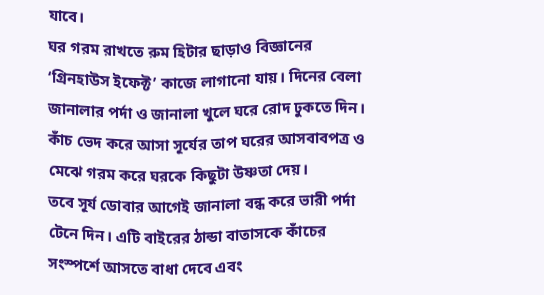যাবে।
ঘর গরম রাখতে রুম হিটার ছাড়াও বিজ্ঞানের ‘গ্রিনহাউস ইফেক্ট’ কাজে লাগানো যায়। দিনের বেলা জানালার পর্দা ও জানালা খুলে ঘরে রোদ ঢুকতে দিন। কাঁচ ভেদ করে আসা সূর্যের তাপ ঘরের আসবাবপত্র ও মেঝে গরম করে ঘরকে কিছুটা উষ্ণতা দেয়।
তবে সূর্য ডোবার আগেই জানালা বন্ধ করে ভারী পর্দা টেনে দিন। এটি বাইরের ঠান্ডা বাতাসকে কাঁচের সংস্পর্শে আসতে বাধা দেবে এবং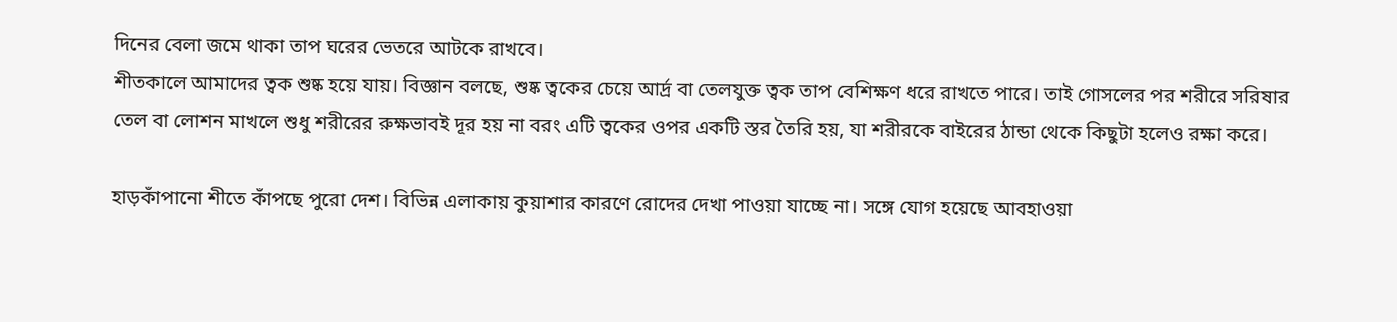দিনের বেলা জমে থাকা তাপ ঘরের ভেতরে আটকে রাখবে।
শীতকালে আমাদের ত্বক শুষ্ক হয়ে যায়। বিজ্ঞান বলছে, শুষ্ক ত্বকের চেয়ে আর্দ্র বা তেলযুক্ত ত্বক তাপ বেশিক্ষণ ধরে রাখতে পারে। তাই গোসলের পর শরীরে সরিষার তেল বা লোশন মাখলে শুধু শরীরের রুক্ষভাবই দূর হয় না বরং এটি ত্বকের ওপর একটি স্তর তৈরি হয়, যা শরীরকে বাইরের ঠান্ডা থেকে কিছুটা হলেও রক্ষা করে।

হাড়কাঁপানো শীতে কাঁপছে পুরো দেশ। বিভিন্ন এলাকায় কুয়াশার কারণে রোদের দেখা পাওয়া যাচ্ছে না। সঙ্গে যোগ হয়েছে আবহাওয়া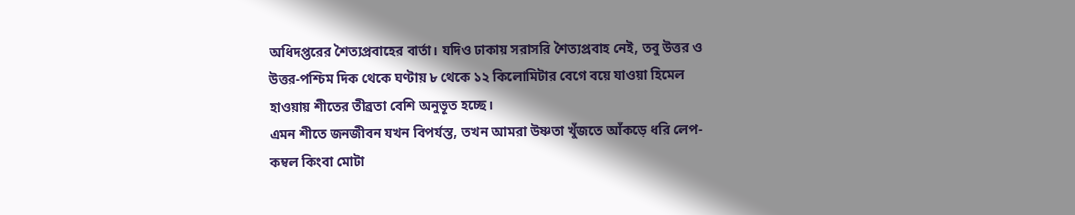অধিদপ্তরের শৈত্যপ্রবাহের বার্তা। যদিও ঢাকায় সরাসরি শৈত্যপ্রবাহ নেই, তবু উত্তর ও উত্তর-পশ্চিম দিক থেকে ঘণ্টায় ৮ থেকে ১২ কিলোমিটার বেগে বয়ে যাওয়া হিমেল হাওয়ায় শীতের তীব্রতা বেশি অনুভূত হচ্ছে।
এমন শীতে জনজীবন যখন বিপর্যস্ত, তখন আমরা উষ্ণতা খুঁজতে আঁকড়ে ধরি লেপ-কম্বল কিংবা মোটা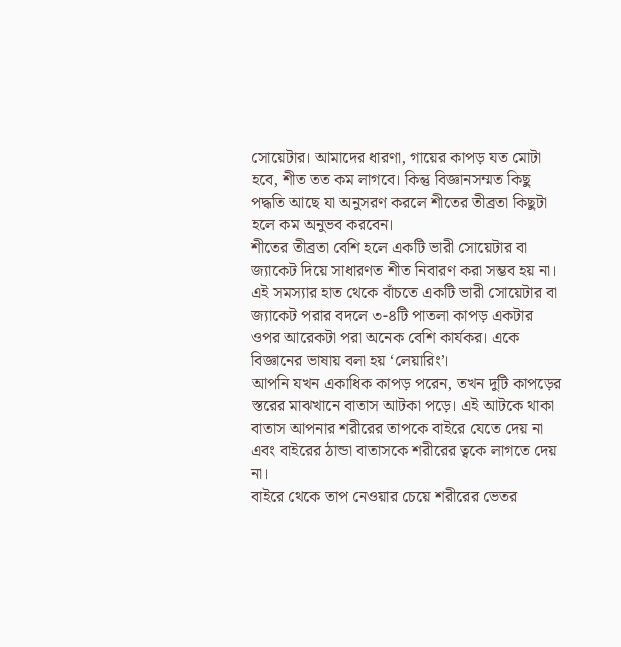সোয়েটার। আমাদের ধারণা, গায়ের কাপড় যত মোটা হবে, শীত তত কম লাগবে। কিন্তু বিজ্ঞানসম্মত কিছু পদ্ধতি আছে যা অনুসরণ করলে শীতের তীব্রতা কিছুটা হলে কম অনুভব করবেন।
শীতের তীব্রতা বেশি হলে একটি ভারী সোয়েটার বা জ্যাকেট দিয়ে সাধারণত শীত নিবারণ করা সম্ভব হয় না। এই সমস্যার হাত থেকে বাঁচতে একটি ভারী সোয়েটার বা জ্যাকেট পরার বদলে ৩-৪টি পাতলা কাপড় একটার ওপর আরেকটা পরা অনেক বেশি কার্যকর। একে বিজ্ঞানের ভাষায় বলা হয় ‘লেয়ারিং’।
আপনি যখন একাধিক কাপড় পরেন, তখন দুটি কাপড়ের স্তরের মাঝখানে বাতাস আটকা পড়ে। এই আটকে থাকা বাতাস আপনার শরীরের তাপকে বাইরে যেতে দেয় না এবং বাইরের ঠান্ডা বাতাসকে শরীরের ত্বকে লাগতে দেয় না।
বাইরে থেকে তাপ নেওয়ার চেয়ে শরীরের ভেতর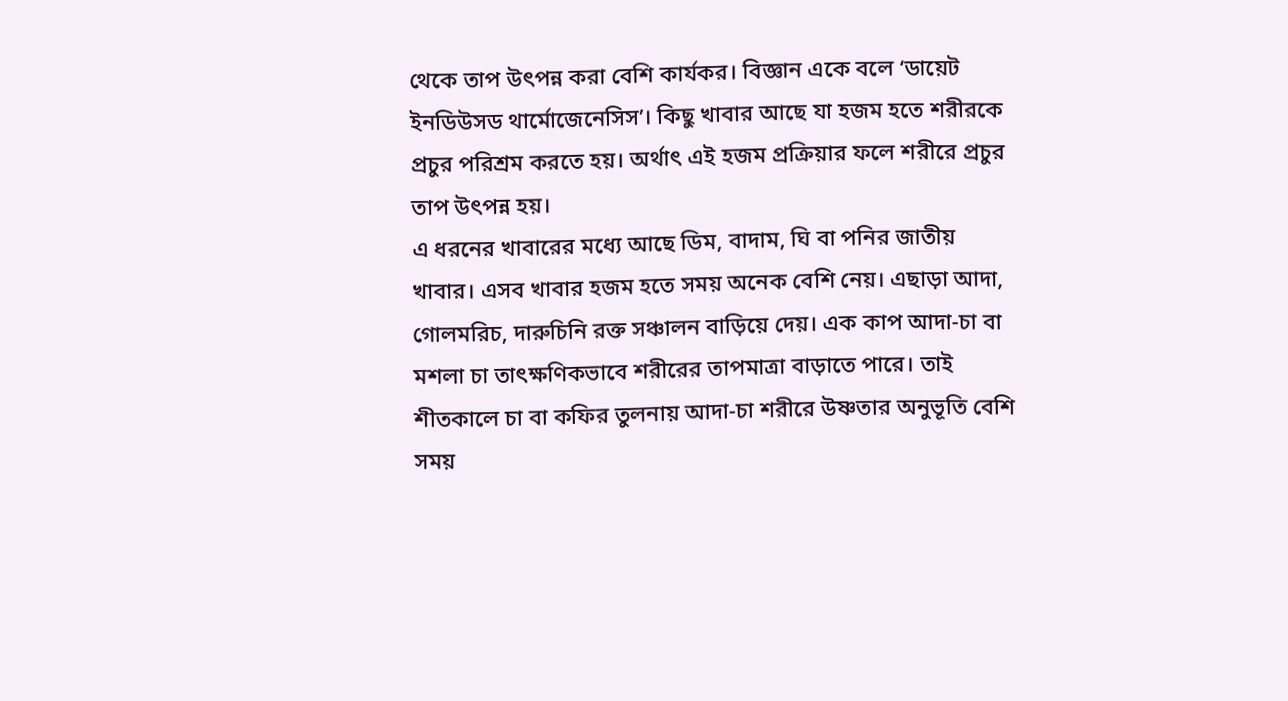থেকে তাপ উৎপন্ন করা বেশি কার্যকর। বিজ্ঞান একে বলে ‘ডায়েট ইনডিউসড থার্মোজেনেসিস’। কিছু খাবার আছে যা হজম হতে শরীরকে প্রচুর পরিশ্রম করতে হয়। অর্থাৎ এই হজম প্রক্রিয়ার ফলে শরীরে প্রচুর তাপ উৎপন্ন হয়।
এ ধরনের খাবারের মধ্যে আছে ডিম, বাদাম, ঘি বা পনির জাতীয় খাবার। এসব খাবার হজম হতে সময় অনেক বেশি নেয়। এছাড়া আদা, গোলমরিচ, দারুচিনি রক্ত সঞ্চালন বাড়িয়ে দেয়। এক কাপ আদা-চা বা মশলা চা তাৎক্ষণিকভাবে শরীরের তাপমাত্রা বাড়াতে পারে। তাই শীতকালে চা বা কফির তুলনায় আদা-চা শরীরে উষ্ণতার অনুভূতি বেশি সময়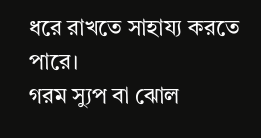ধরে রাখতে সাহায্য করতে পারে।
গরম স্যুপ বা ঝোল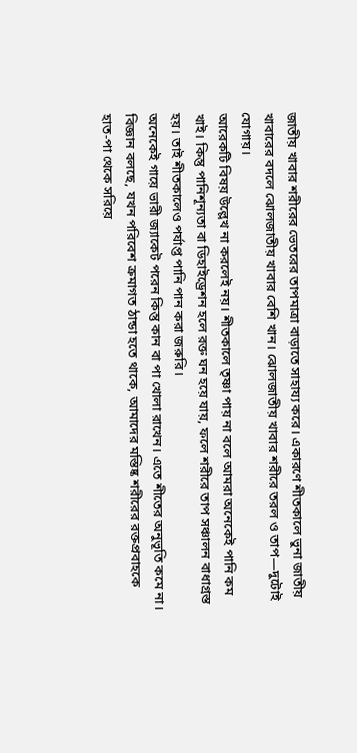জাতীয় খাবার শরীরের ভেতরের তাপমাত্রা বাড়াতে সাহায্য করে। একারণে শীতকালে ভুনা জাতীয় খাবারের বদলে ঝোলজাতীয় খাবার বেশি খান। ঝোলজাতীয় খাবার শরীরে তরল ও তাপ—দুটোই যোগায়।
আরেকটি বিষয় উল্লেখ না করলেই নয়। শীতকালে তৃষ্ণা পায় না বলে আমরা অনেকেই পানি কম খাই। কিন্তু পানিশূন্যতা বা ডিহাইড্রেশন হলে রক্ত ঘন হয়ে যায়, ফলে শরীরে তাপ সঞ্চালন বাধাগ্রস্ত হয়। তাই শীতকালেও পর্যাপ্ত পানি পান করা জরুরি।
অনেকেই গায়ে ভারী জ্যাকেট পরেন কিন্তু কান বা পা খোলা রাখেন। এতে শীতের অনুভূতি কমে না। বিজ্ঞান বলছে, যখন পরিবেশ ক্রমাগত ঠান্ডা হতে থাকে, আমাদের মস্তিষ্ক শরীরের রক্তপ্রবাহকে হাত-পা থেকে সরিয়ে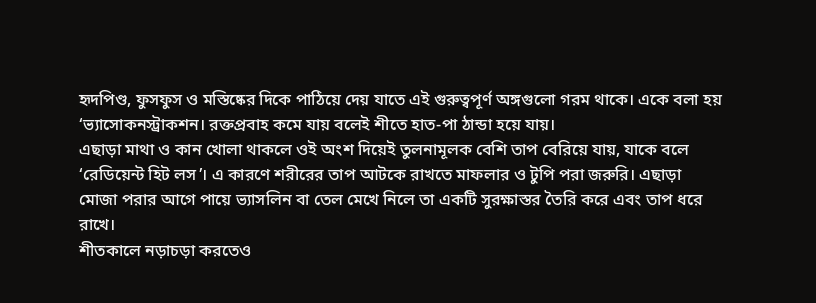হৃদপিণ্ড, ফুসফুস ও মস্তিষ্কের দিকে পাঠিয়ে দেয় যাতে এই গুরুত্বপূর্ণ অঙ্গগুলো গরম থাকে। একে বলা হয় ‘ভ্যাসোকনস্ট্রাকশন। রক্তপ্রবাহ কমে যায় বলেই শীতে হাত-পা ঠান্ডা হয়ে যায়।
এছাড়া মাথা ও কান খোলা থাকলে ওই অংশ দিয়েই তুলনামূলক বেশি তাপ বেরিয়ে যায়, যাকে বলে ‘রেডিয়েন্ট হিট লস’। এ কারণে শরীরের তাপ আটকে রাখতে মাফলার ও টুপি পরা জরুরি। এছাড়া মোজা পরার আগে পায়ে ভ্যাসলিন বা তেল মেখে নিলে তা একটি সুরক্ষাস্তর তৈরি করে এবং তাপ ধরে রাখে।
শীতকালে নড়াচড়া করতেও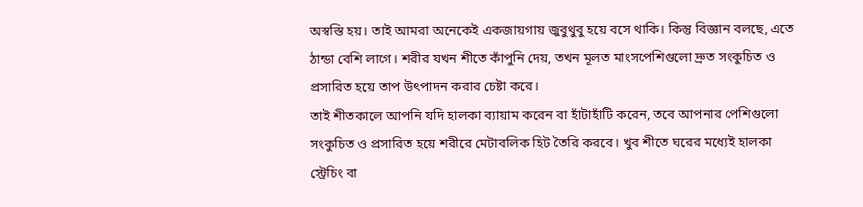অস্বস্তি হয়। তাই আমরা অনেকেই একজায়গায় জুবুথুবু হয়ে বসে থাকি। কিন্তু বিজ্ঞান বলছে, এতে ঠান্ডা বেশি লাগে। শরীর যখন শীতে কাঁপুনি দেয়, তখন মূলত মাংসপেশিগুলো দ্রুত সংকুচিত ও প্রসারিত হয়ে তাপ উৎপাদন করার চেষ্টা করে।
তাই শীতকালে আপনি যদি হালকা ব্যায়াম করেন বা হাঁটাহাঁটি করেন, তবে আপনার পেশিগুলো সংকুচিত ও প্রসারিত হয়ে শরীরে মেটাবলিক হিট তৈরি করবে। খুব শীতে ঘরের মধ্যেই হালকা স্ট্রেচিং বা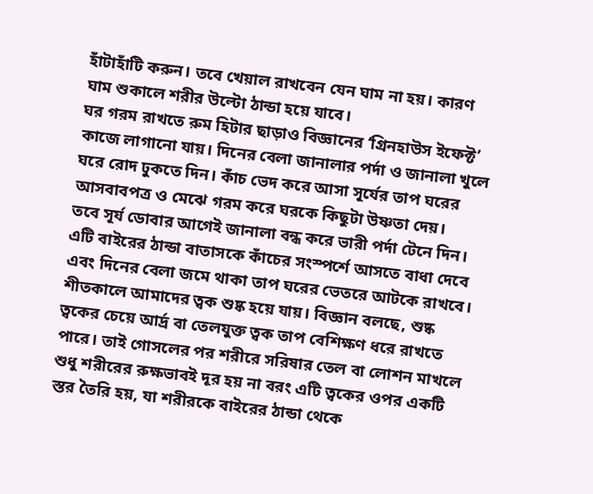হাঁটাহাঁটি করুন। তবে খেয়াল রাখবেন যেন ঘাম না হয়। কারণ ঘাম শুকালে শরীর উল্টো ঠান্ডা হয়ে যাবে।
ঘর গরম রাখতে রুম হিটার ছাড়াও বিজ্ঞানের ‘গ্রিনহাউস ইফেক্ট’ কাজে লাগানো যায়। দিনের বেলা জানালার পর্দা ও জানালা খুলে ঘরে রোদ ঢুকতে দিন। কাঁচ ভেদ করে আসা সূর্যের তাপ ঘরের আসবাবপত্র ও মেঝে গরম করে ঘরকে কিছুটা উষ্ণতা দেয়।
তবে সূর্য ডোবার আগেই জানালা বন্ধ করে ভারী পর্দা টেনে দিন। এটি বাইরের ঠান্ডা বাতাসকে কাঁচের সংস্পর্শে আসতে বাধা দেবে এবং দিনের বেলা জমে থাকা তাপ ঘরের ভেতরে আটকে রাখবে।
শীতকালে আমাদের ত্বক শুষ্ক হয়ে যায়। বিজ্ঞান বলছে, শুষ্ক ত্বকের চেয়ে আর্দ্র বা তেলযুক্ত ত্বক তাপ বেশিক্ষণ ধরে রাখতে পারে। তাই গোসলের পর শরীরে সরিষার তেল বা লোশন মাখলে শুধু শরীরের রুক্ষভাবই দূর হয় না বরং এটি ত্বকের ওপর একটি স্তর তৈরি হয়, যা শরীরকে বাইরের ঠান্ডা থেকে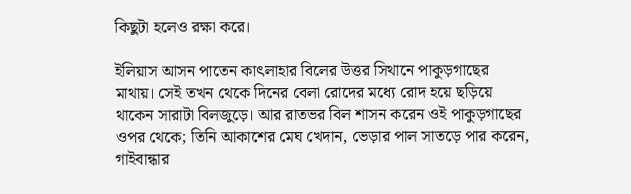কিছুটা হলেও রক্ষা করে।

ইলিয়াস আসন পাতেন কাৎলাহার বিলের উত্তর সিথানে পাকুড়গাছের মাথায়। সেই তখন থেকে দিনের বেলা রোদের মধ্যে রোদ হয়ে ছড়িয়ে থাকেন সারাটা বিলজুড়ে। আর রাতভর বিল শাসন করেন ওই পাকুড়গাছের ওপর থেকে; তিনি আকাশের মেঘ খেদান, ভেড়ার পাল সাতড়ে পার করেন, গাইবান্ধার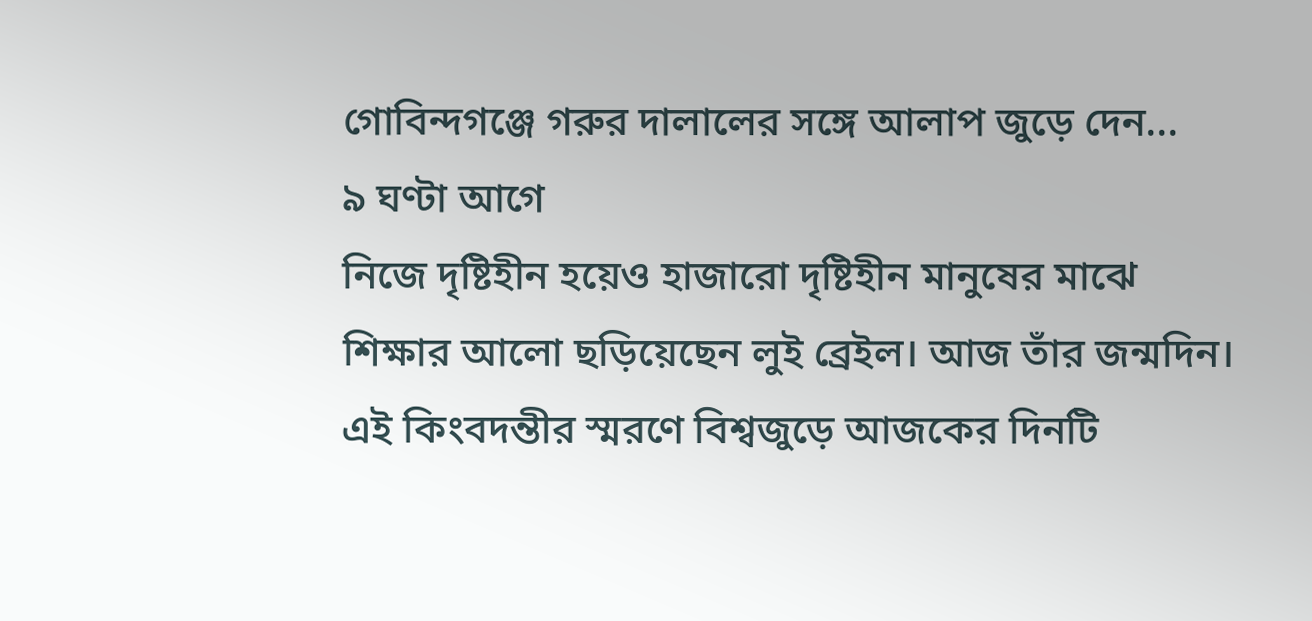গোবিন্দগঞ্জে গরুর দালালের সঙ্গে আলাপ জুড়ে দেন...
৯ ঘণ্টা আগে
নিজে দৃষ্টিহীন হয়েও হাজারো দৃষ্টিহীন মানুষের মাঝে শিক্ষার আলো ছড়িয়েছেন লুই ব্রেইল। আজ তাঁর জন্মদিন। এই কিংবদন্তীর স্মরণে বিশ্বজুড়ে আজকের দিনটি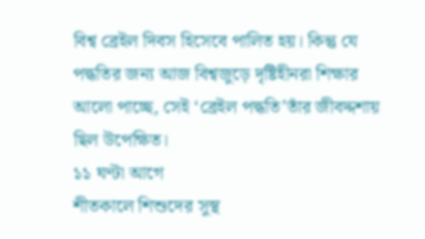বিশ্ব ব্রেইল দিবস হিসেবে পালিত হয়। কিন্তু যে পদ্ধতির জন্য আজ বিশ্বজুড়ে দৃষ্টিহীনরা শিক্ষার আলো পাচ্ছে, সেই ‘ব্রেইল পদ্ধতি’তাঁর জীবদ্দশায় ছিল উপেক্ষিত।
১১ ঘণ্টা আগে
শীতকালে শিশুদের সুস্থ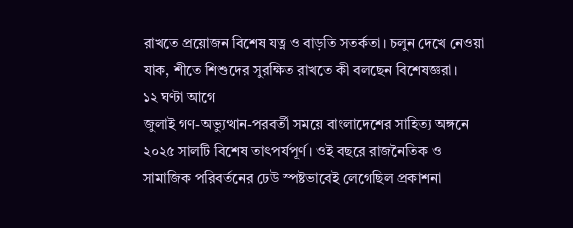রাখতে প্রয়োজন বিশেষ যত্ন ও বাড়তি সতর্কতা। চলুন দেখে নেওয়া যাক, শীতে শিশুদের সুরক্ষিত রাখতে কী বলছেন বিশেষজ্ঞরা।
১২ ঘণ্টা আগে
জুলাই গণ-অভ্যুত্থান-পরবর্তী সময়ে বাংলাদেশের সাহিত্য অঙ্গনে ২০২৫ সালটি বিশেষ তাৎপর্যপূর্ণ। ওই বছরে রাজনৈতিক ও সামাজিক পরিবর্তনের ঢেউ স্পষ্টভাবেই লেগেছিল প্রকাশনা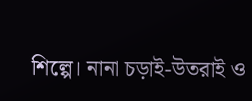শিল্পে। নানা চড়াই-উতরাই ও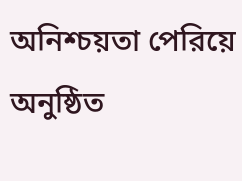অনিশ্চয়তা পেরিয়ে অনুষ্ঠিত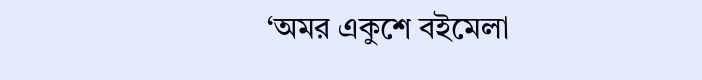‘অমর একুশে বইমেলা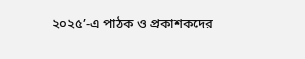২০২৫’-এ পাঠক ও প্রকাশকদের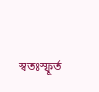স্বতঃস্ফূর্ত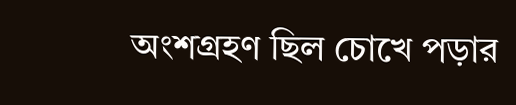অংশগ্রহণ ছিল চোখে পড়ার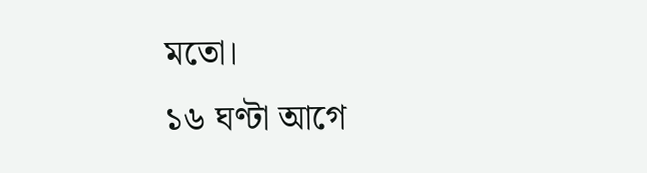মতো।
১৬ ঘণ্টা আগে